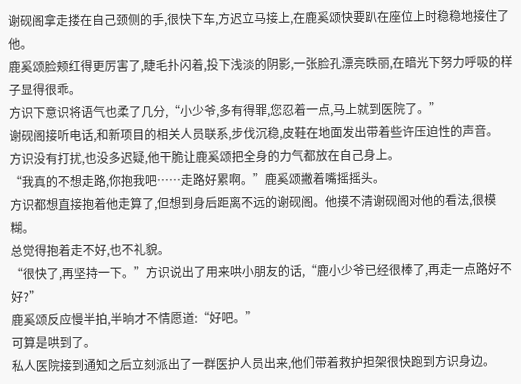谢砚阁拿走搂在自己颈侧的手,很快下车,方迟立马接上,在鹿奚颂快要趴在座位上时稳稳地接住了他。
鹿奚颂脸颊红得更厉害了,睫毛扑闪着,投下浅淡的阴影,一张脸孔漂亮昳丽,在暗光下努力呼吸的样子显得很乖。
方识下意识将语气也柔了几分,“小少爷,多有得罪,您忍着一点,马上就到医院了。”
谢砚阁接听电话,和新项目的相关人员联系,步伐沉稳,皮鞋在地面发出带着些许压迫性的声音。
方识没有打扰,也没多迟疑,他干脆让鹿奚颂把全身的力气都放在自己身上。
“我真的不想走路,你抱我吧……走路好累啊。”鹿奚颂撇着嘴摇摇头。
方识都想直接抱着他走算了,但想到身后距离不远的谢砚阁。他摸不清谢砚阁对他的看法,很模糊。
总觉得抱着走不好,也不礼貌。
“很快了,再坚持一下。”方识说出了用来哄小朋友的话,“鹿小少爷已经很棒了,再走一点路好不好?”
鹿奚颂反应慢半拍,半晌才不情愿道:“好吧。”
可算是哄到了。
私人医院接到通知之后立刻派出了一群医护人员出来,他们带着救护担架很快跑到方识身边。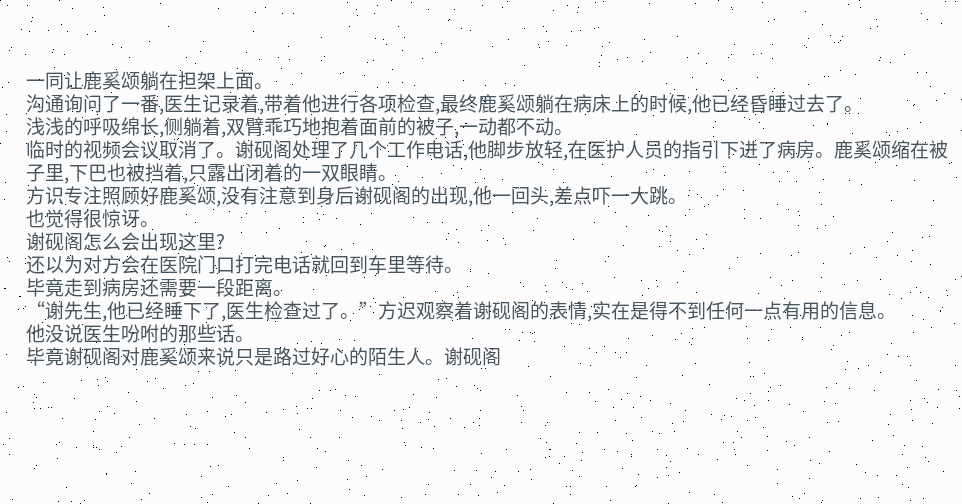一同让鹿奚颂躺在担架上面。
沟通询问了一番,医生记录着,带着他进行各项检查,最终鹿奚颂躺在病床上的时候,他已经昏睡过去了。
浅浅的呼吸绵长,侧躺着,双臂乖巧地抱着面前的被子,一动都不动。
临时的视频会议取消了。谢砚阁处理了几个工作电话,他脚步放轻,在医护人员的指引下进了病房。鹿奚颂缩在被子里,下巴也被挡着,只露出闭着的一双眼睛。
方识专注照顾好鹿奚颂,没有注意到身后谢砚阁的出现,他一回头,差点吓一大跳。
也觉得很惊讶。
谢砚阁怎么会出现这里?
还以为对方会在医院门口打完电话就回到车里等待。
毕竟走到病房还需要一段距离。
“谢先生,他已经睡下了,医生检查过了。”方迟观察着谢砚阁的表情,实在是得不到任何一点有用的信息。
他没说医生吩咐的那些话。
毕竟谢砚阁对鹿奚颂来说只是路过好心的陌生人。谢砚阁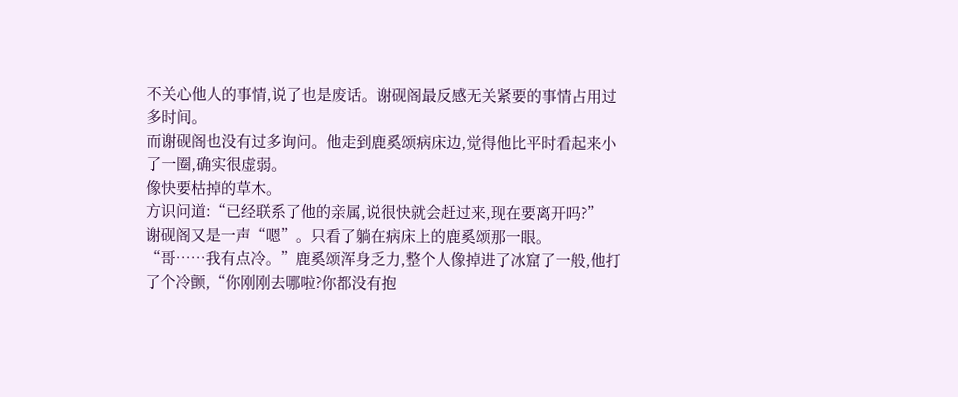不关心他人的事情,说了也是废话。谢砚阁最反感无关紧要的事情占用过多时间。
而谢砚阁也没有过多询问。他走到鹿奚颂病床边,觉得他比平时看起来小了一圈,确实很虚弱。
像快要枯掉的草木。
方识问道:“已经联系了他的亲属,说很快就会赶过来,现在要离开吗?”
谢砚阁又是一声“嗯”。只看了躺在病床上的鹿奚颂那一眼。
“哥……我有点冷。”鹿奚颂浑身乏力,整个人像掉进了冰窟了一般,他打了个冷颤,“你刚刚去哪啦?你都没有抱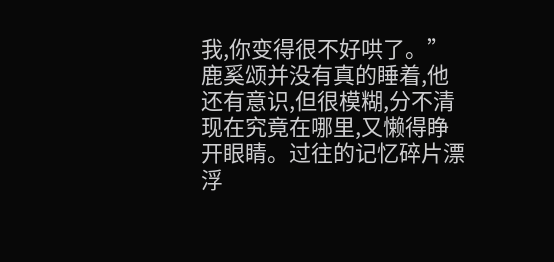我,你变得很不好哄了。”
鹿奚颂并没有真的睡着,他还有意识,但很模糊,分不清现在究竟在哪里,又懒得睁开眼睛。过往的记忆碎片漂浮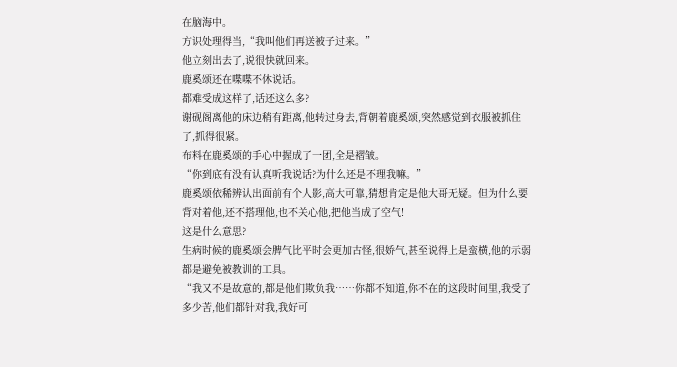在脑海中。
方识处理得当,“我叫他们再送被子过来。”
他立刻出去了,说很快就回来。
鹿奚颂还在喋喋不休说话。
都难受成这样了,话还这么多?
谢砚阁离他的床边稍有距离,他转过身去,背朝着鹿奚颂,突然感觉到衣服被抓住了,抓得很紧。
布料在鹿奚颂的手心中握成了一团,全是褶皱。
“你到底有没有认真听我说话?为什么还是不理我嘛。”
鹿奚颂依稀辨认出面前有个人影,高大可靠,猜想肯定是他大哥无疑。但为什么要背对着他,还不搭理他,也不关心他,把他当成了空气!
这是什么意思?
生病时候的鹿奚颂会脾气比平时会更加古怪,很娇气,甚至说得上是蛮横,他的示弱都是避免被教训的工具。
“我又不是故意的,都是他们欺负我……你都不知道,你不在的这段时间里,我受了多少苦,他们都针对我,我好可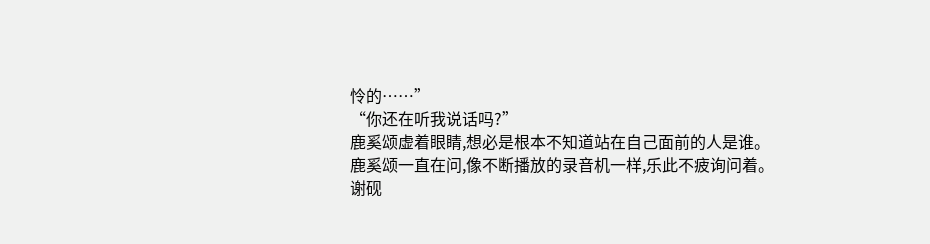怜的……”
“你还在听我说话吗?”
鹿奚颂虚着眼睛,想必是根本不知道站在自己面前的人是谁。
鹿奚颂一直在问,像不断播放的录音机一样,乐此不疲询问着。
谢砚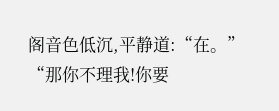阁音色低沉,平静道:“在。”
“那你不理我!你要